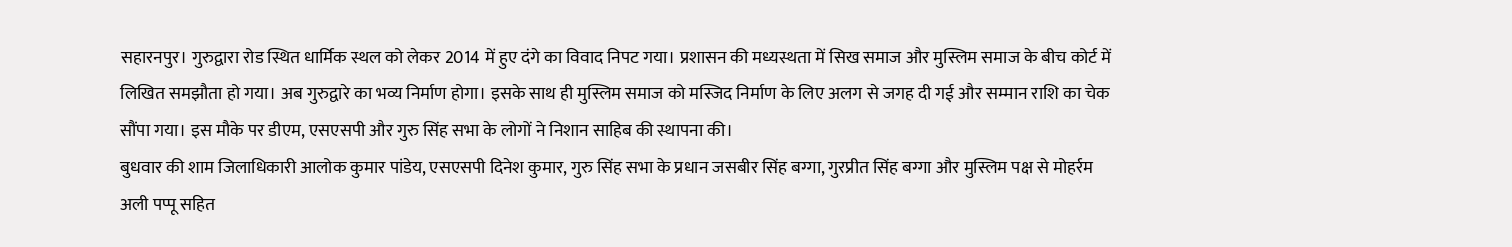सहारनपुर। गुरुद्वारा रोड स्थित धार्मिक स्थल को लेकर 2014 में हुए दंगे का विवाद निपट गया। प्रशासन की मध्यस्थता में सिख समाज और मुस्लिम समाज के बीच कोर्ट में लिखित समझौता हो गया। अब गुरुद्वारे का भव्य निर्माण होगा। इसके साथ ही मुस्लिम समाज को मस्जिद निर्माण के लिए अलग से जगह दी गई और सम्मान राशि का चेक सौंपा गया। इस मौके पर डीएम, एसएसपी और गुरु सिंह सभा के लोगों ने निशान साहिब की स्थापना की।
बुधवार की शाम जिलाधिकारी आलोक कुमार पांडेय, एसएसपी दिनेश कुमार, गुरु सिंह सभा के प्रधान जसबीर सिंह बग्गा, गुरप्रीत सिंह बग्गा और मुस्लिम पक्ष से मोहर्रम अली पप्पू सहित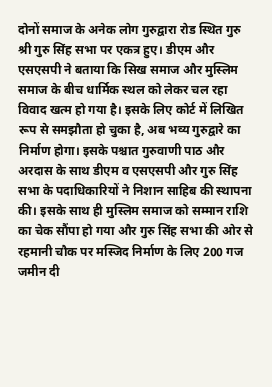दोनों समाज के अनेक लोग गुरुद्वारा रोड स्थित गुरु श्री गुरु सिंह सभा पर एकत्र हुए। डीएम और एसएसपी ने बताया कि सिख समाज और मुस्लिम समाज के बीच धार्मिक स्थल को लेकर चल रहा विवाद खत्म हो गया है। इसके लिए कोर्ट में लिखित रूप से समझौता हो चुका है, अब भव्य गुरुद्वारे का निर्माण होगा। इसके पश्चात गुरुवाणी पाठ और अरदास के साथ डीएम व एसएसपी और गुरु सिंह सभा के पदाधिकारियों ने निशान साहिब की स्थापना की। इसके साथ ही मुस्लिम समाज को सम्मान राशि का चेक सौंपा हो गया और गुरु सिंह सभा की ओर से रहमानी चौक पर मस्जिद निर्माण के लिए 200 गज जमीन दी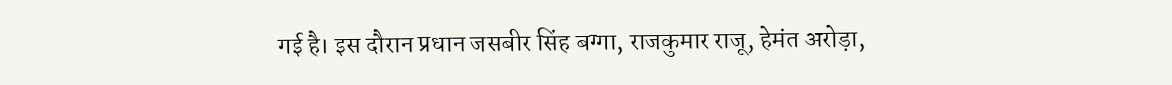गई है। इस दौरान प्रधान जसबीर सिंह बग्गा, राजकुमार राजू, हेमंत अरोड़ा,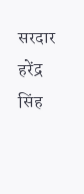सरदार हरेंद्र सिंह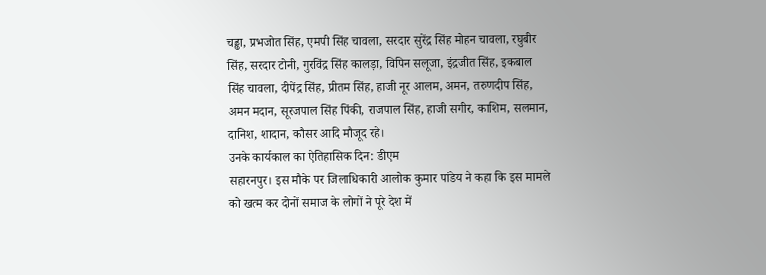चड्ढा, प्रभजोत सिंह, एमपी सिंह चावला, सरदार सुरेंद्र सिंह मोहन चावला, रघुबीर सिंह, सरदार टोनी, गुरविंद्र सिंह कालड़ा, विपिन सलूजा, इंद्रजीत सिंह, इकबाल सिंह चावला, दीपेंद्र सिंह, प्रीतम सिंह, हाजी नूर आलम, अमन, तरुणदीप सिंह, अमन मदान, सूरजपाल सिंह पिंकी, राजपाल सिंह, हाजी सगीर, काशिम, सलमान, दानिश, शादान, कौसर आदि मौजूद रहे।
उनके कार्यकाल का ऐतिहासिक दिन: डीएम
सहारनपुर। इस मौके पर जिलाधिकारी आलोक कुमार पांडेय ने कहा कि इस मामले को खत्म कर दोनों समाज के लोगों ने पूरे देश में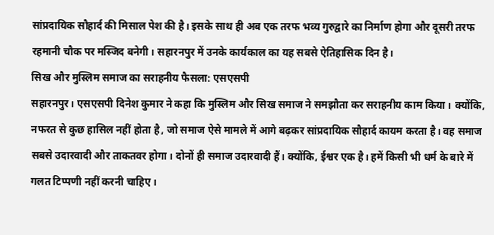सांप्रदायिक सौहार्द की मिसाल पेश की है। इसके साथ ही अब एक तरफ भव्य गुरुद्वारे का निर्माण होगा और दूसरी तरफ रहमानी चौक पर मस्जिद बनेगी। सहारनपुर में उनके कार्यकाल का यह सबसे ऐतिहासिक दिन है।
सिख और मुस्लिम समाज का सराहनीय फैसला: एसएसपी
सहारनपुर। एसएसपी दिनेश कुमार ने कहा कि मुस्लिम और सिख समाज ने समझौता कर सराहनीय काम किया। क्योंकि, नफरत से कुछ हासिल नहीं होता है, जो समाज ऐसे मामले में आगे बढ़कर सांप्रदायिक सौहार्द कायम करता है। वह समाज सबसे उदारवादी और ताकतवर होगा। दोनों ही समाज उदारवादी हैं। क्योंकि, ईश्वर एक है। हमें किसी भी धर्म के बारे में गलत टिप्पणी नहीं करनी चाहिए।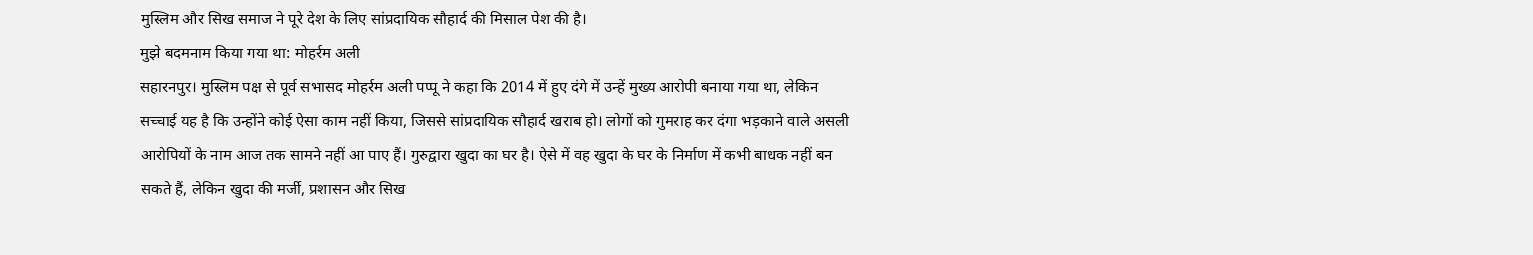मुस्लिम और सिख समाज ने पूरे देश के लिए सांप्रदायिक सौहार्द की मिसाल पेश की है।
मुझे बदमनाम किया गया था: मोहर्रम अली
सहारनपुर। मुस्लिम पक्ष से पूर्व सभासद मोहर्रम अली पप्पू ने कहा कि 2014 में हुए दंगे में उन्हें मुख्य आरोपी बनाया गया था, लेकिन सच्चाई यह है कि उन्होंने कोई ऐसा काम नहीं किया, जिससे सांप्रदायिक सौहार्द खराब हो। लोगों को गुमराह कर दंगा भड़काने वाले असली आरोपियों के नाम आज तक सामने नहीं आ पाए हैं। गुरुद्वारा खुदा का घर है। ऐसे में वह खुदा के घर के निर्माण में कभी बाधक नहीं बन सकते हैं, लेकिन खुदा की मर्जी, प्रशासन और सिख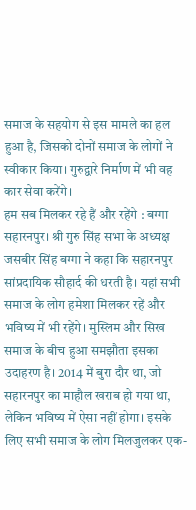समाज के सहयोग से इस मामले का हल हुआ है, जिसको दोनों समाज के लोगों ने स्वीकार किया। गुरुद्वारे निर्माण में भी वह कार सेवा करेंगे।
हम सब मिलकर रहे हैं और रहेंगे : बग्गा
सहारनपुर। श्री गुरु सिंह सभा के अध्यक्ष जसबीर सिंह बग्गा ने कहा कि सहारनपुर सांप्रदायिक सौहार्द की धरती है। यहां सभी समाज के लोग हमेशा मिलकर रहें और भविष्य में भी रहेंगे। मुस्लिम और सिख समाज के बीच हुआ समझौता इसका उदाहरण है। 2014 में बुरा दौर था, जो सहारनपुर का माहौल खराब हो गया था, लेकिन भविष्य में ऐसा नहीं होगा। इसके लिए सभी समाज के लोग मिलजुलकर एक-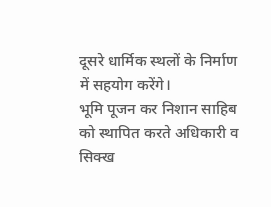दूसरे धार्मिक स्थलों के निर्माण में सहयोग करेंगे।
भूमि पूजन कर निशान साहिब को स्थापित करते अधिकारी व सिक्ख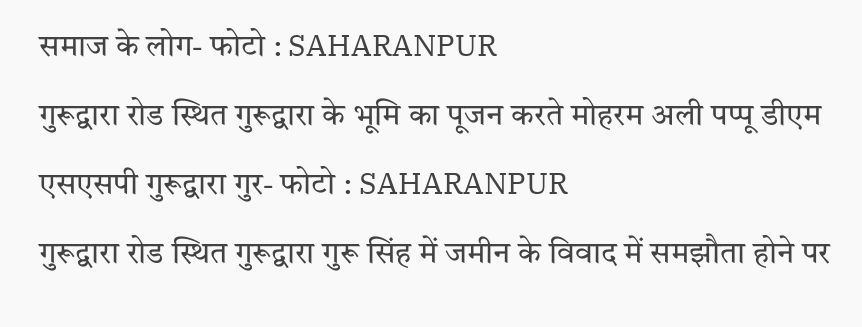समाज के लोग- फोटो : SAHARANPUR
गुरूद्वारा रोड स्थित गुरूद्वारा के भूमि का पूजन करते मोहरम अली पप्पू डीएम एसएसपी गुरूद्वारा गुर- फोटो : SAHARANPUR
गुरूद्वारा रोड स्थित गुरूद्वारा गुरू सिंह में जमीन के विवाद में समझौता होने पर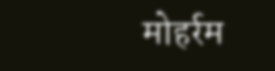मोहर्रम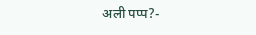अली पप्प?-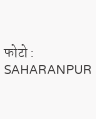फोटो : SAHARANPUR